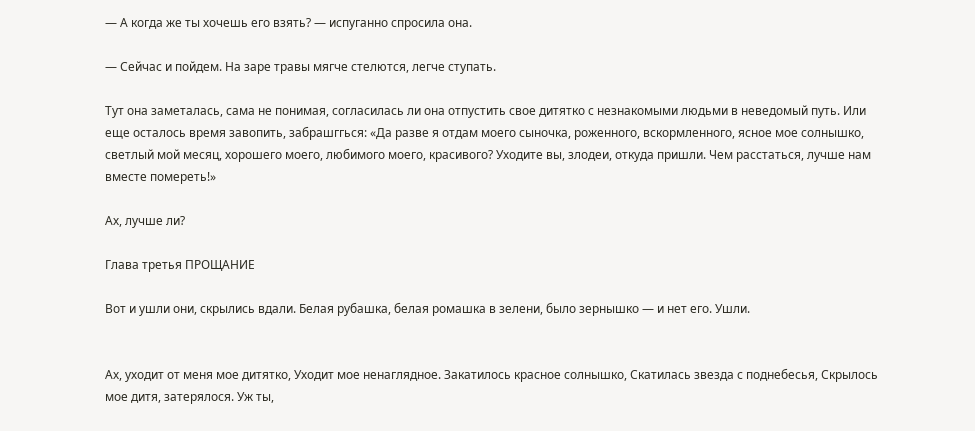— А когда же ты хочешь его взять? — испуганно спросила она.

— Сейчас и пойдем. На заре травы мягче стелются, легче ступать.

Тут она заметалась, сама не понимая, согласилась ли она отпустить свое дитятко с незнакомыми людьми в неведомый путь. Или еще осталось время завопить, забрашггься: «Да разве я отдам моего сыночка, роженного, вскормленного, ясное мое солнышко, светлый мой месяц, хорошего моего, любимого моего, красивого? Уходите вы, злодеи, откуда пришли. Чем расстаться, лучше нам вместе помереть!»

Ах, лучше ли?

Глава третья ПРОЩАНИЕ

Вот и ушли они, скрылись вдали. Белая рубашка, белая ромашка в зелени, было зернышко — и нет его. Ушли.


Ах, уходит от меня мое дитятко, Уходит мое ненаглядное. Закатилось красное солнышко, Скатилась звезда с поднебесья, Скрылось мое дитя, затерялося. Уж ты,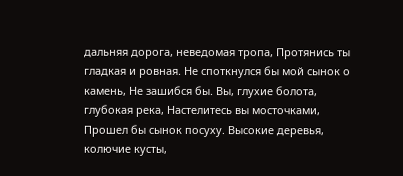дальняя дорога, неведомая тропа, Протянись ты гладкая и ровная. Не споткнулся бы мой сынок о камень, Не зашибся бы. Вы, глухие болота, глубокая река, Настелитесь вы мосточками, Прошел бы сынок посуху. Высокие деревья, колючие кусты,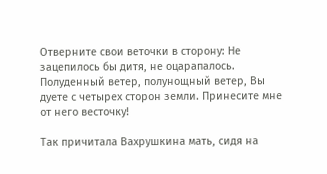Отверните свои веточки в сторону: Не зацепилось бы дитя, не оцарапалось. Полуденный ветер, полунощный ветер, Вы дуете с четырех сторон земли. Принесите мне от него весточку!

Так причитала Вахрушкина мать, сидя на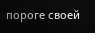пороге своей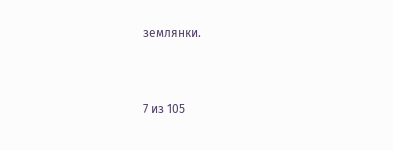землянки.



7 из 105